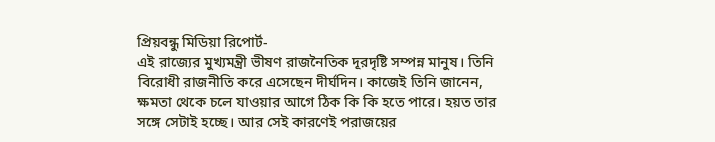প্রিয়বন্ধু মিডিয়া রিপোর্ট-
এই রাজ্যের মুখ্যমন্ত্রী ভীষণ রাজনৈতিক দূরদৃষ্টি সম্পন্ন মানুষ। তিনি বিরোধী রাজনীতি করে এসেছেন দীর্ঘদিন। কাজেই তিনি জানেন, ক্ষমতা থেকে চলে যাওয়ার আগে ঠিক কি কি হতে পারে। হয়ত তার সঙ্গে সেটাই হচ্ছে। আর সেই কারণেই পরাজয়ের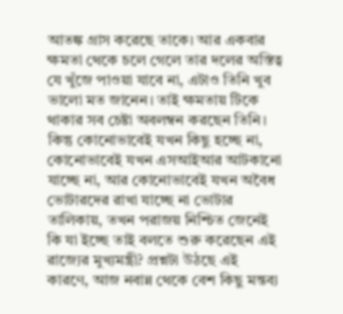আতঙ্ক গ্রাস করেছে তাকে। আর একবার ক্ষমতা থেকে চলে গেলে তার দলের অস্তিত্ব যে খুঁজে পাওয়া যাবে না, এটাও তিনি খুব ভালো মত জানেন। তাই ক্ষমতায় টিকে থাকার সব চেষ্টা অবলম্বন করছেন তিনি। কিন্তু কোনোভাবেই যখন কিছু হচ্ছে না, কোনোভাবেই যখন এসআইআর আটকানো যাচ্ছে না, আর কোনোভাবেই যখন অবৈধ ভোটারদের রাখা যাচ্ছে না ভোটার তালিকায়, তখন পরাজয় নিশ্চিত জেনেই কি যা ইচ্ছে তাই বলতে শুরু করেছেন এই রাজ্যের মুখ্যমন্ত্রী? প্রশ্নটা উঠছে এই কারণে, আজ নবান্ন থেকে বেশ কিছু মন্তব্য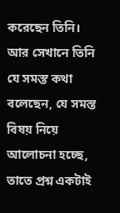করেছেন তিনি। আর সেখানে তিনি যে সমস্ত কথা বলেছেন, যে সমস্ত বিষয় নিয়ে আলোচনা হচ্ছে, তাতে প্রশ্ন একটাই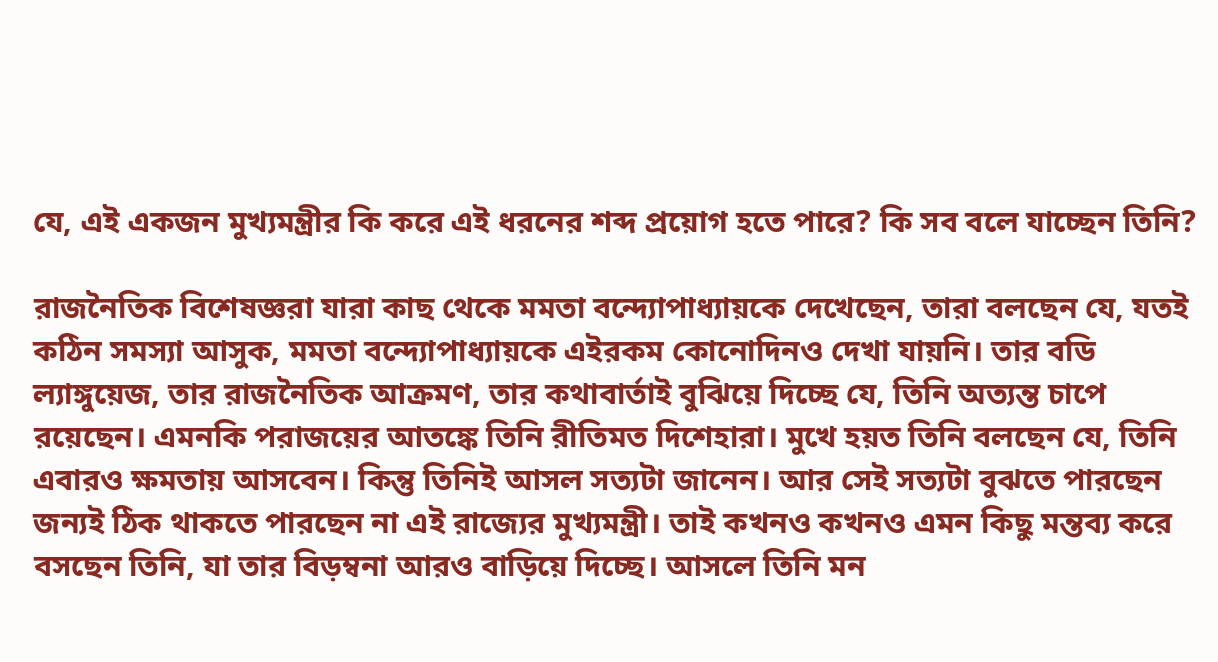যে, এই একজন মুখ্যমন্ত্রীর কি করে এই ধরনের শব্দ প্রয়োগ হতে পারে? কি সব বলে যাচ্ছেন তিনি?

রাজনৈতিক বিশেষজ্ঞরা যারা কাছ থেকে মমতা বন্দ্যোপাধ্যায়কে দেখেছেন, তারা বলছেন যে, যতই কঠিন সমস্যা আসুক, মমতা বন্দ্যোপাধ্যায়কে এইরকম কোনোদিনও দেখা যায়নি। তার বডি ল্যাঙ্গুয়েজ, তার রাজনৈতিক আক্রমণ, তার কথাবার্তাই বুঝিয়ে দিচ্ছে যে, তিনি অত্যন্ত চাপে রয়েছেন। এমনকি পরাজয়ের আতঙ্কে তিনি রীতিমত দিশেহারা। মুখে হয়ত তিনি বলছেন যে, তিনি এবারও ক্ষমতায় আসবেন। কিন্তু তিনিই আসল সত্যটা জানেন। আর সেই সত্যটা বুঝতে পারছেন জন্যই ঠিক থাকতে পারছেন না এই রাজ্যের মুখ্যমন্ত্রী। তাই কখনও কখনও এমন কিছু মন্তব্য করে বসছেন তিনি, যা তার বিড়ম্বনা আরও বাড়িয়ে দিচ্ছে। আসলে তিনি মন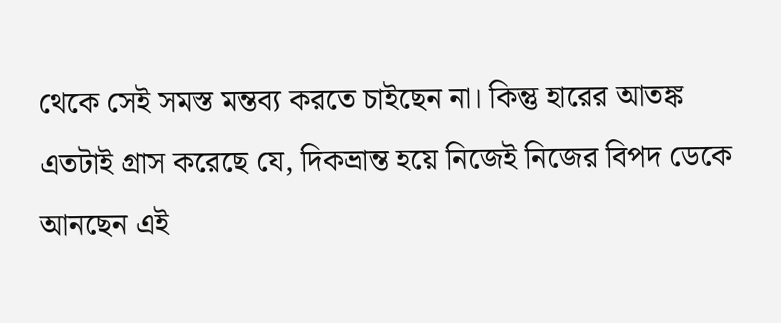থেকে সেই সমস্ত মন্তব্য করতে চাইছেন না। কিন্তু হারের আতঙ্ক এতটাই গ্রাস করেছে যে, দিকভ্রান্ত হয়ে নিজেই নিজের বিপদ ডেকে আনছেন এই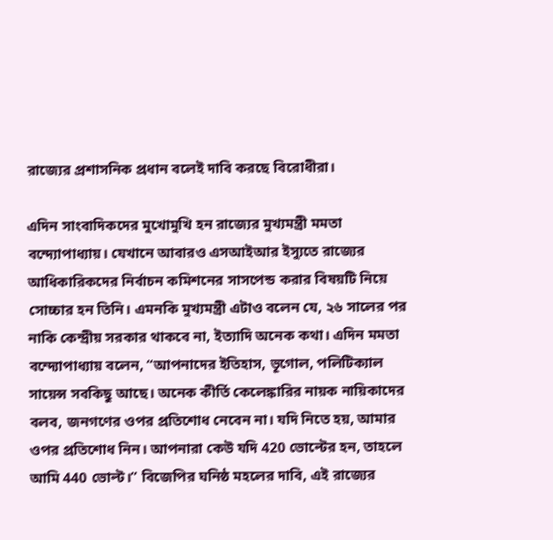রাজ্যের প্রশাসনিক প্রধান বলেই দাবি করছে বিরোধীরা।

এদিন সাংবাদিকদের মুখোমুখি হন রাজ্যের মুখ্যমন্ত্রী মমতা বন্দ্যোপাধ্যায়। যেখানে আবারও এসআইআর ইস্যুতে রাজ্যের আধিকারিকদের নির্বাচন কমিশনের সাসপেন্ড করার বিষয়টি নিয়ে সোচ্চার হন তিনি। এমনকি মুখ্যমন্ত্রী এটাও বলেন যে, ২৬ সালের পর নাকি কেন্দ্রীয় সরকার থাকবে না, ইত্যাদি অনেক কথা। এদিন মমতা বন্দ্যোপাধ্যায় বলেন, “আপনাদের ইতিহাস, ভূগোল, পলিটিক্যাল সায়েন্স সবকিছু আছে। অনেক কীর্তি কেলেঙ্কারির নায়ক নায়িকাদের বলব, জনগণের ওপর প্রতিশোধ নেবেন না। যদি নিতে হয়, আমার ওপর প্রতিশোধ নিন। আপনারা কেউ যদি 420 ভোল্টের হন, তাহলে আমি 440 ভোল্ট।” বিজেপির ঘনিষ্ঠ মহলের দাবি, এই রাজ্যের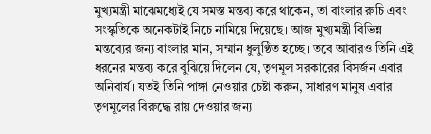মুখ্যমন্ত্রী মাঝেমধ্যেই যে সমস্ত মন্তব্য করে থাকেন, তা বাংলার রুচি এবং সংস্কৃতিকে অনেকটাই নিচে নামিয়ে দিয়েছে। আজ মুখ্যমন্ত্রী বিভিন্ন মন্তব্যের জন্য বাংলার মান, সম্মান ধুলুণ্ঠিত হচ্ছে। তবে আবারও তিনি এই ধরনের মন্তব্য করে বুঝিয়ে দিলেন যে, তৃণমূল সরকারের বিসর্জন এবার অনিবার্য। যতই তিনি পাঙ্গা নেওয়ার চেষ্টা করুন, সাধারণ মানুষ এবার তৃণমূলের বিরুদ্ধে রায় দেওয়ার জন্য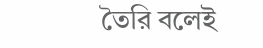তৈরি বলেই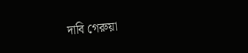দাবি গেরুয়া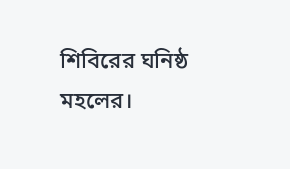শিবিরের ঘনিষ্ঠ মহলের।